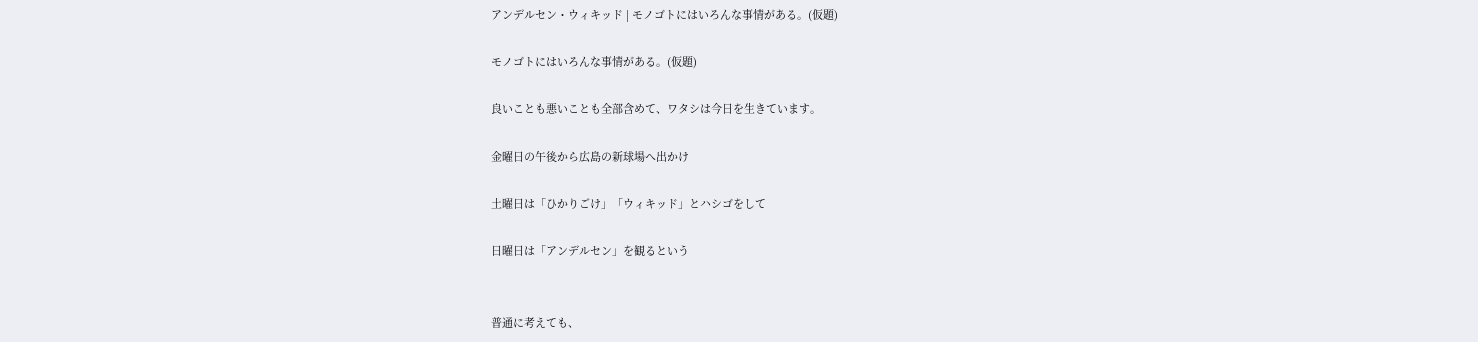アンデルセン・ウィキッド | モノゴトにはいろんな事情がある。(仮題)

モノゴトにはいろんな事情がある。(仮題)

良いことも悪いことも全部含めて、ワタシは今日を生きています。

金曜日の午後から広島の新球場へ出かけ

土曜日は「ひかりごけ」「ウィキッド」とハシゴをして

日曜日は「アンデルセン」を観るという


普通に考えても、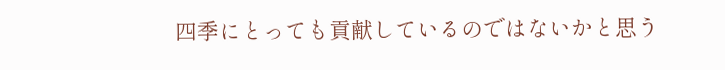四季にとっても貢献しているのではないかと思う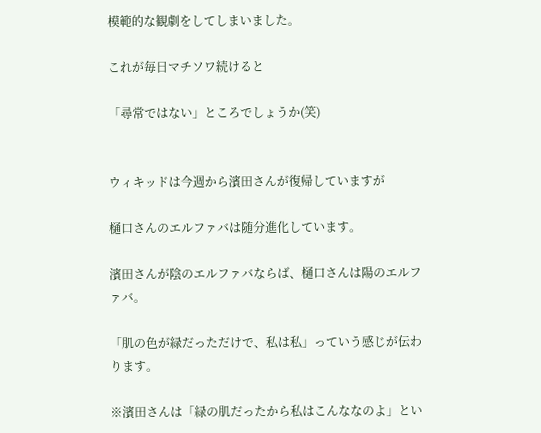模範的な観劇をしてしまいました。

これが毎日マチソワ続けると

「尋常ではない」ところでしょうか(笑)


ウィキッドは今週から濱田さんが復帰していますが

樋口さんのエルファバは随分進化しています。

濱田さんが陰のエルファバならば、樋口さんは陽のエルファバ。

「肌の色が緑だっただけで、私は私」っていう感じが伝わります。

※濱田さんは「緑の肌だったから私はこんななのよ」とい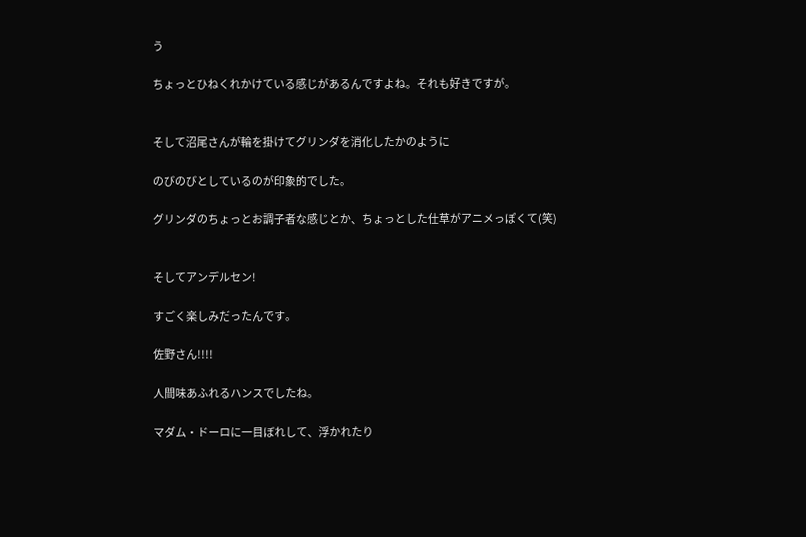う

ちょっとひねくれかけている感じがあるんですよね。それも好きですが。


そして沼尾さんが輪を掛けてグリンダを消化したかのように

のびのびとしているのが印象的でした。

グリンダのちょっとお調子者な感じとか、ちょっとした仕草がアニメっぽくて(笑)


そしてアンデルセン!

すごく楽しみだったんです。

佐野さん!!!!

人間味あふれるハンスでしたね。

マダム・ドーロに一目ぼれして、浮かれたり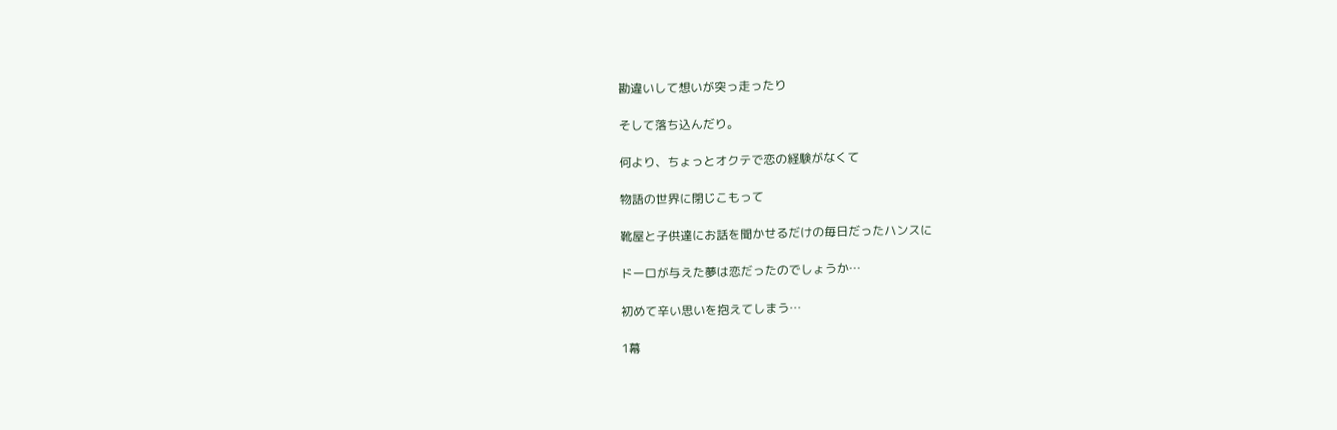勘違いして想いが突っ走ったり

そして落ち込んだり。

何より、ちょっとオクテで恋の経験がなくて

物語の世界に閉じこもって

靴屋と子供達にお話を聞かせるだけの毎日だったハンスに

ドーロが与えた夢は恋だったのでしょうか…

初めて辛い思いを抱えてしまう…

1幕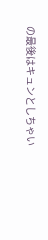の最後はキュンとしちゃい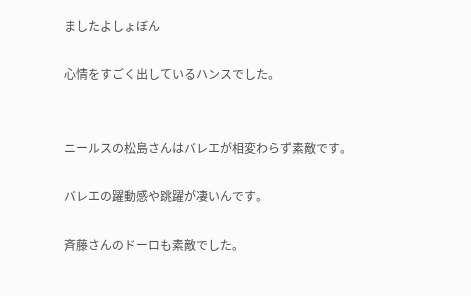ましたよしょぼん

心情をすごく出しているハンスでした。


ニールスの松島さんはバレエが相変わらず素敵です。

バレエの躍動感や跳躍が凄いんです。

斉藤さんのドーロも素敵でした。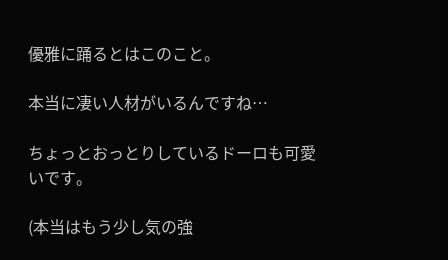優雅に踊るとはこのこと。

本当に凄い人材がいるんですね…

ちょっとおっとりしているドーロも可愛いです。

(本当はもう少し気の強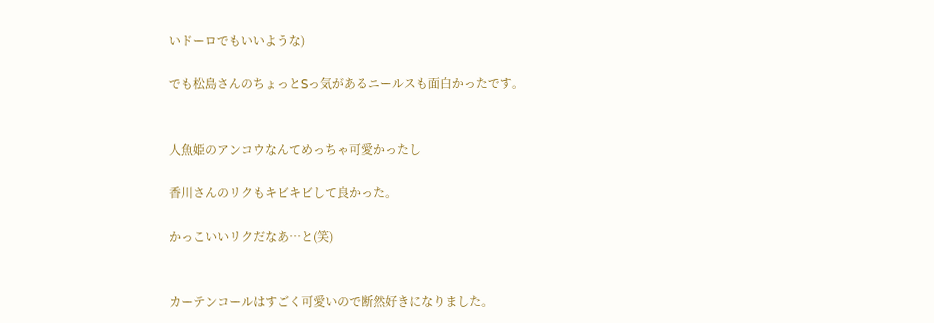いドーロでもいいような)

でも松島さんのちょっとSっ気があるニールスも面白かったです。


人魚姫のアンコウなんてめっちゃ可愛かったし

香川さんのリクもキビキビして良かった。

かっこいいリクだなあ…と(笑)


カーテンコールはすごく可愛いので断然好きになりました。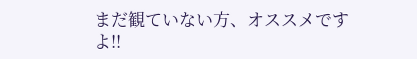まだ観ていない方、オススメですよ!!